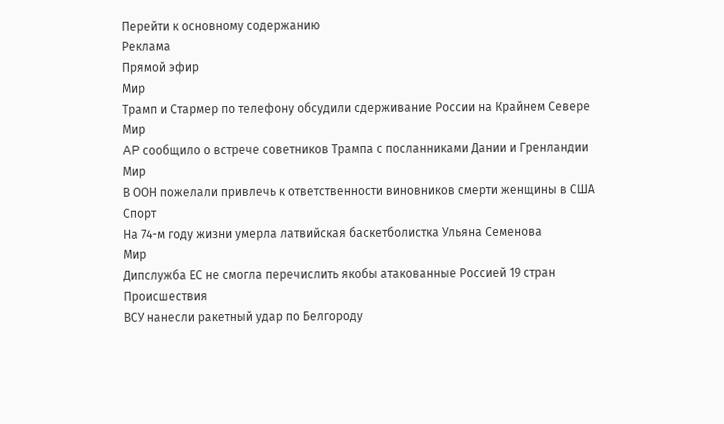Перейти к основному содержанию
Реклама
Прямой эфир
Мир
Трамп и Стармер по телефону обсудили сдерживание России на Крайнем Севере
Мир
AP сообщило о встрече советников Трампа с посланниками Дании и Гренландии
Мир
В ООН пожелали привлечь к ответственности виновников смерти женщины в США
Спорт
На 74-м году жизни умерла латвийская баскетболистка Ульяна Семенова
Мир
Дипслужба ЕС не смогла перечислить якобы атакованные Россией 19 стран
Происшествия
ВСУ нанесли ракетный удар по Белгороду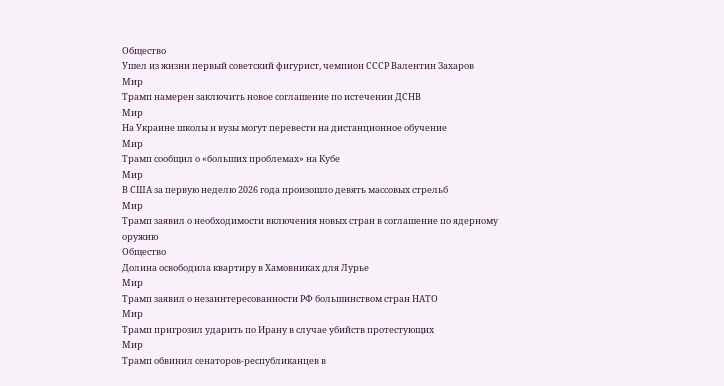Общество
Ушел из жизни первый советский фигурист, чемпион СССР Валентин Захаров
Мир
Трамп намерен заключить новое соглашение по истечении ДСНВ
Мир
На Украине школы и вузы могут перевести на дистанционное обучение
Мир
Трамп сообщил о «больших проблемах» на Кубе
Мир
В США за первую неделю 2026 года произошло девять массовых стрельб
Мир
Трамп заявил о необходимости включения новых стран в соглашение по ядерному оружию
Общество
Долина освободила квартиру в Хамовниках для Лурье
Мир
Трамп заявил о незаинтересованности РФ большинством стран НАТО
Мир
Трамп пригрозил ударить по Ирану в случае убийств протестующих
Мир
Трамп обвинил сенаторов-республиканцев в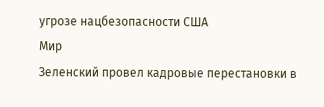угрозе нацбезопасности США
Мир
Зеленский провел кадровые перестановки в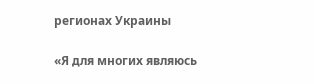регионах Украины

«Я для многих являюсь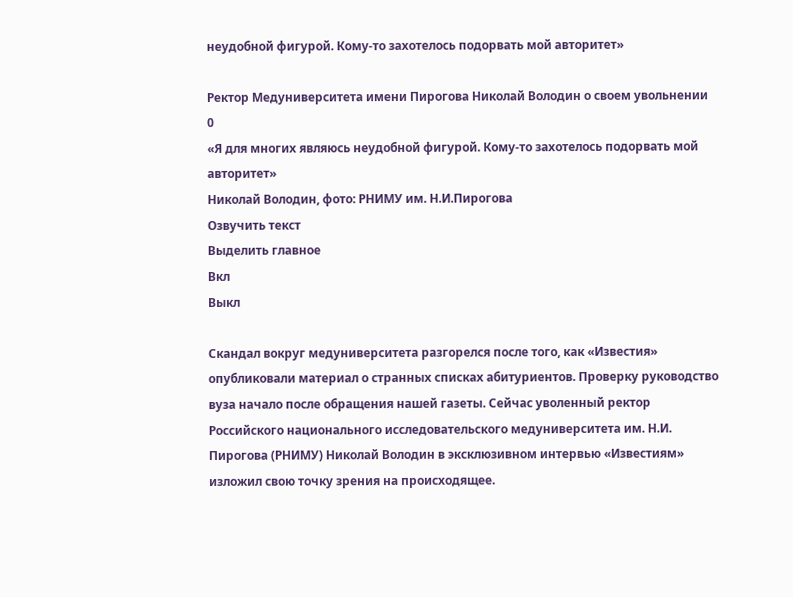неудобной фигурой. Кому-то захотелось подорвать мой авторитет»

Ректор Медуниверситета имени Пирогова Николай Володин о своем увольнении
0
«Я для многих являюсь неудобной фигурой. Кому-то захотелось подорвать мой авторитет»
Николай Володин, фото: РНИМУ им. Н.И.Пирогова
Озвучить текст
Выделить главное
Вкл
Выкл

Скандал вокруг медуниверситета разгорелся после того, как «Известия» опубликовали материал о странных списках абитуриентов. Проверку руководство вуза начало после обращения нашей газеты. Сейчас уволенный ректор Российского национального исследовательского медуниверситета им. Н.И. Пирогова (РНИМУ) Николай Володин в эксклюзивном интервью «Известиям» изложил свою точку зрения на происходящее.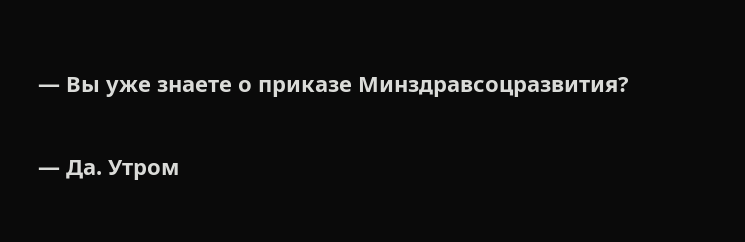— Вы уже знаете о приказе Минздравсоцразвития?

— Да. Утром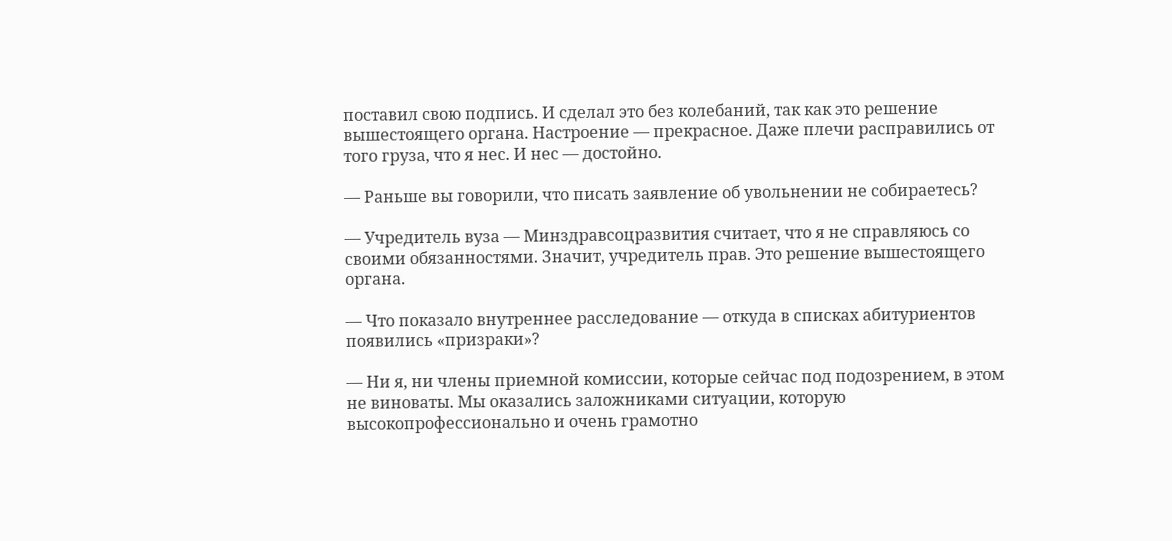поставил свою подпись. И сделал это без колебаний, так как это решение вышестоящего органа. Настроение — прекрасное. Даже плечи расправились от того груза, что я нес. И нес — достойно.

— Раньше вы говорили, что писать заявление об увольнении не собираетесь?

— Учредитель вуза — Минздравсоцразвития считает, что я не справляюсь со своими обязанностями. Значит, учредитель прав. Это решение вышестоящего органа.

— Что показало внутреннее расследование — откуда в списках абитуриентов появились «призраки»?

— Ни я, ни члены приемной комиссии, которые сейчас под подозрением, в этом не виноваты. Мы оказались заложниками ситуации, которую высокопрофессионально и очень грамотно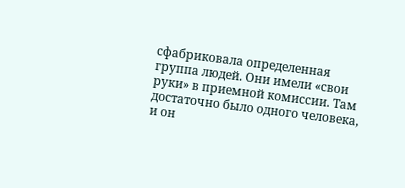сфабриковала определенная группа людей. Они имели «свои руки» в приемной комиссии. Там достаточно было одного человека, и он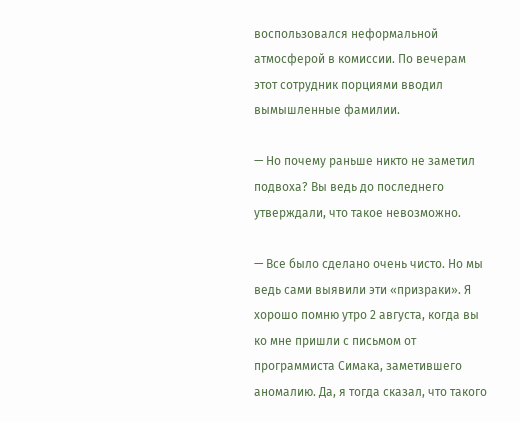воспользовался неформальной атмосферой в комиссии. По вечерам этот сотрудник порциями вводил вымышленные фамилии.

— Но почему раньше никто не заметил подвоха? Вы ведь до последнего утверждали, что такое невозможно.

— Все было сделано очень чисто. Но мы ведь сами выявили эти «призраки». Я хорошо помню утро 2 августа, когда вы ко мне пришли с письмом от программиста Симака, заметившего аномалию. Да, я тогда сказал, что такого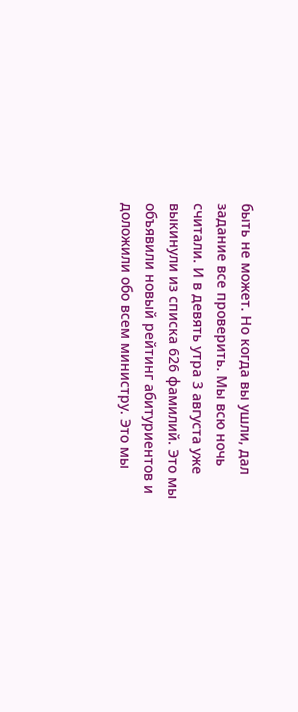быть не может. Но когда вы ушли, дал задание все проверить. Мы всю ночь считали. И в девять утра 3 августа уже выкинули из списка 626 фамилий. Это мы объявили новый рейтинг абитуриентов и доложили обо всем министру. Это мы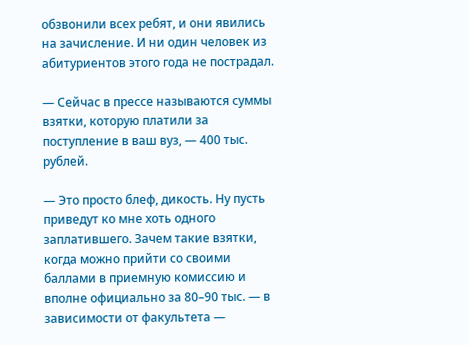обзвонили всех ребят, и они явились на зачисление. И ни один человек из абитуриентов этого года не пострадал.

— Сейчас в прессе называются суммы взятки, которую платили за поступление в ваш вуз, — 400 тыс. рублей.

— Это просто блеф, дикость. Ну пусть приведут ко мне хоть одного заплатившего. Зачем такие взятки, когда можно прийти со своими баллами в приемную комиссию и вполне официально за 80–90 тыс. — в зависимости от факультета —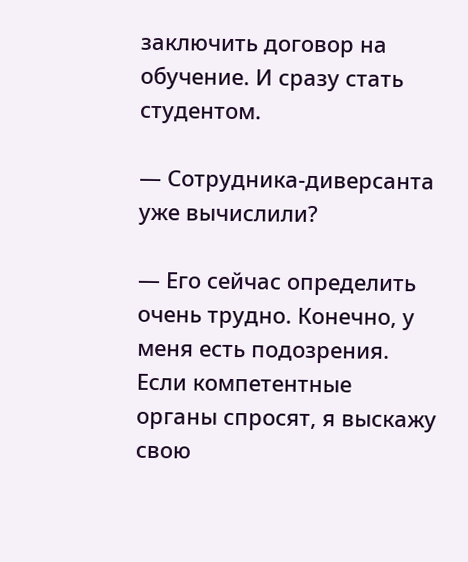заключить договор на обучение. И сразу стать студентом.

— Сотрудника-диверсанта уже вычислили?

— Его сейчас определить очень трудно. Конечно, у меня есть подозрения. Если компетентные органы спросят, я выскажу свою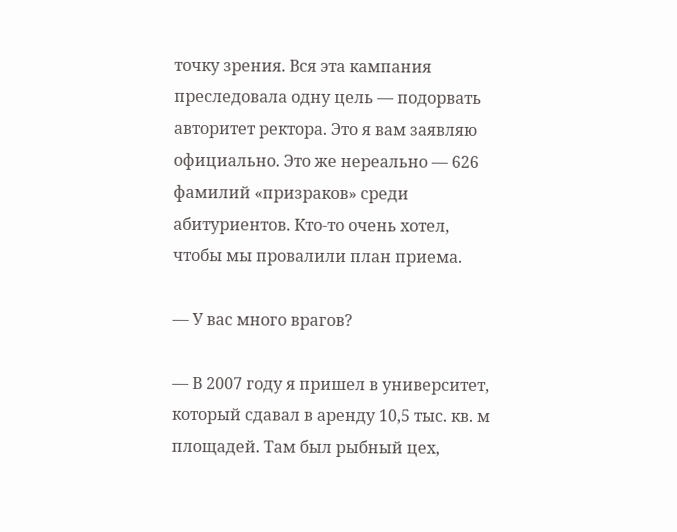точку зрения. Вся эта кампания преследовала одну цель — подорвать авторитет ректора. Это я вам заявляю официально. Это же нереально — 626 фамилий «призраков» среди абитуриентов. Кто-то очень хотел, чтобы мы провалили план приема.

— У вас много врагов?

— В 2007 году я пришел в университет, который сдавал в аренду 10,5 тыс. кв. м площадей. Там был рыбный цех,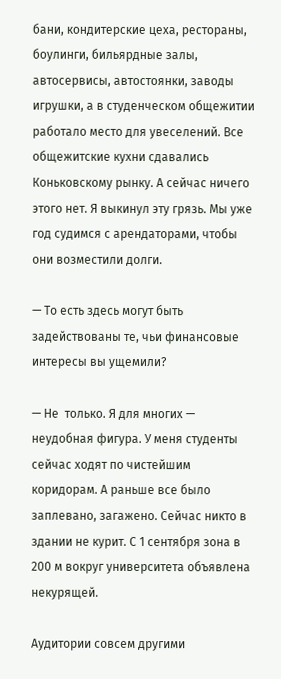бани, кондитерские цеха, рестораны, боулинги, бильярдные залы, автосервисы, автостоянки, заводы игрушки, а в студенческом общежитии работало место для увеселений. Все общежитские кухни сдавались Коньковскому рынку. А сейчас ничего этого нет. Я выкинул эту грязь. Мы уже год судимся с арендаторами, чтобы они возместили долги.

— То есть здесь могут быть задействованы те, чьи финансовые интересы вы ущемили?

— Не  только. Я для многих — неудобная фигура. У меня студенты сейчас ходят по чистейшим коридорам. А раньше все было заплевано, загажено. Сейчас никто в здании не курит. С 1 сентября зона в 200 м вокруг университета объявлена некурящей.

Аудитории совсем другими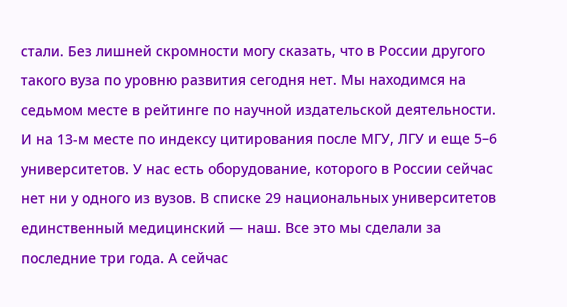стали. Без лишней скромности могу сказать, что в России другого такого вуза по уровню развития сегодня нет. Мы находимся на седьмом месте в рейтинге по научной издательской деятельности. И на 13-м месте по индексу цитирования после МГУ, ЛГУ и еще 5–6 университетов. У нас есть оборудование, которого в России сейчас нет ни у одного из вузов. В списке 29 национальных университетов единственный медицинский — наш. Все это мы сделали за последние три года. А сейчас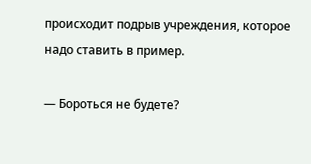происходит подрыв учреждения, которое надо ставить в пример.

— Бороться не будете?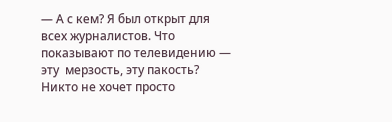— А с кем? Я был открыт для всех журналистов. Что показывают по телевидению — эту  мерзость, эту пакость? Никто не хочет просто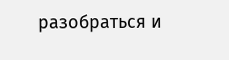разобраться и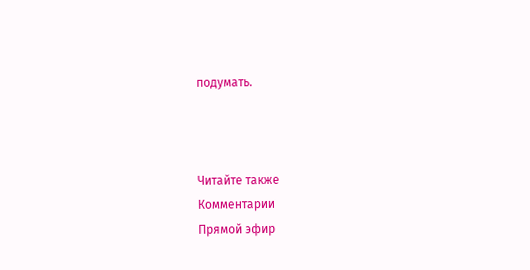подумать.



Читайте также
Комментарии
Прямой эфир